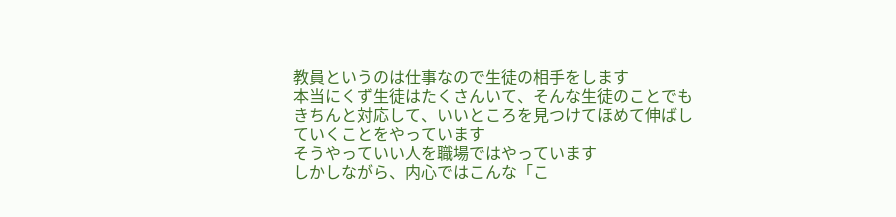教員というのは仕事なので生徒の相手をします
本当にくず生徒はたくさんいて、そんな生徒のことでもきちんと対応して、いいところを見つけてほめて伸ばしていくことをやっています
そうやっていい人を職場ではやっています
しかしながら、内心ではこんな「こ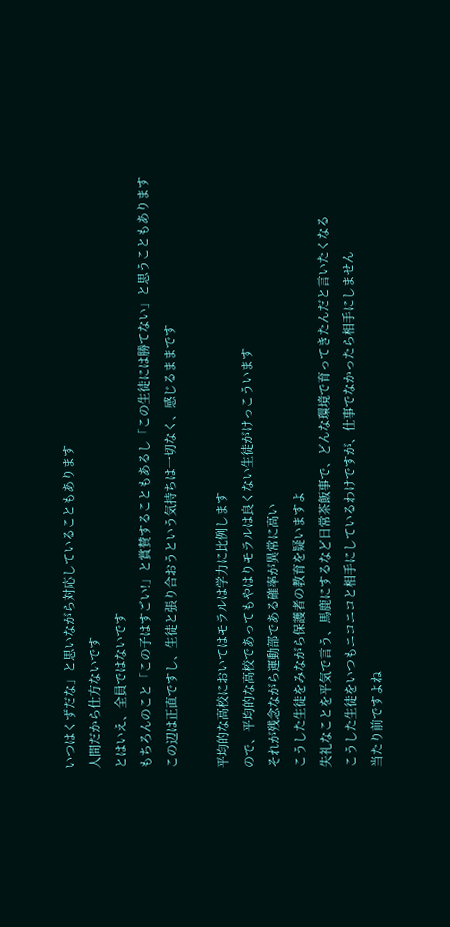いつはくずだな」と思いながら対応していることもあります
人間だから仕方ないです
とはいえ、全員ではないです
もちろんのこと「この子はすごい!」と賞賛することもあるし「この生徒には勝てない」と思うこともあります
この辺は正直ですし、生徒と張り合おうという気持ちは一切なく、感じるままです

平均的な高校においてはモラルは学力に比例します
ので、平均的な高校であってもやはりモラルは良くない生徒がけっこういます
それが残念ながら運動部である確率が異常に高い
こうした生徒をみながら保護者の教育を疑いますよ
失礼なことを平気で言う、馬鹿にするなど日常茶飯事で、どんな環境で育ってきたんだと言いたくなる
こうした生徒をいつもニコニコと相手にしているわけですが、仕事でなかったら相手にしません
当たり前ですよね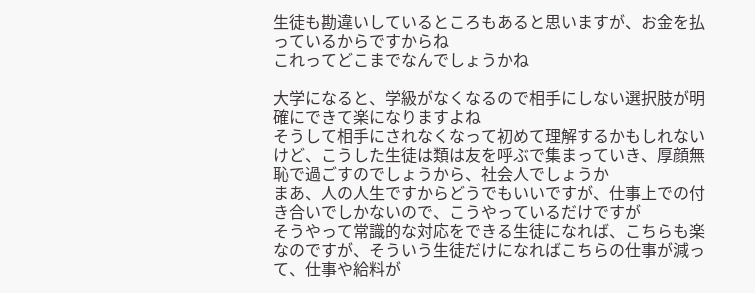生徒も勘違いしているところもあると思いますが、お金を払っているからですからね
これってどこまでなんでしょうかね

大学になると、学級がなくなるので相手にしない選択肢が明確にできて楽になりますよね
そうして相手にされなくなって初めて理解するかもしれないけど、こうした生徒は類は友を呼ぶで集まっていき、厚顔無恥で過ごすのでしょうから、社会人でしょうか
まあ、人の人生ですからどうでもいいですが、仕事上での付き合いでしかないので、こうやっているだけですが
そうやって常識的な対応をできる生徒になれば、こちらも楽なのですが、そういう生徒だけになればこちらの仕事が減って、仕事や給料が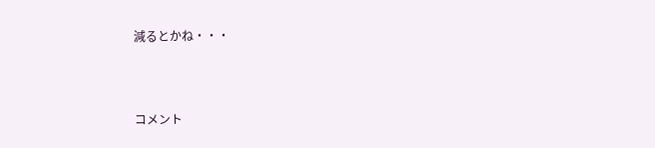減るとかね・・・



コメント